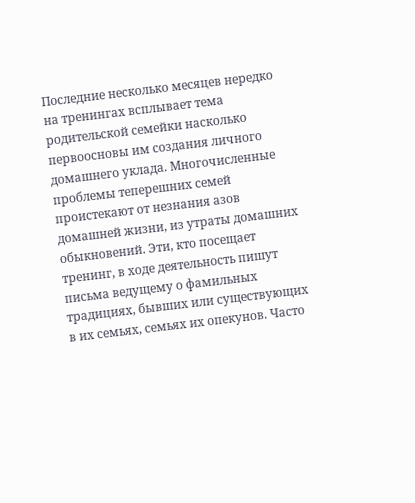Последние несколько месяцев нередко на тренингах всплывает тема родительской семейки насколько первоосновы им создания личного домашнего уклада. Многочисленные проблемы теперешних семей проистекают от незнания азов домашней жизни, из утраты домашних обыкновений. Эти, кто посещает тренинг, в ходе деятельность пишут письма ведущему о фамильных традициях, бывших или существующих в их семьях, семьях их опекунов. Часто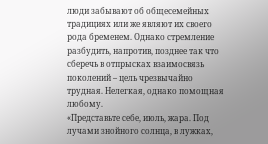люди забывают об общесемейных традициях или же являют их своего рода бременем. Однако стремление разбудить, напротив, позднее так что сберечь в отпрысках взаимосвязь поколений – цель чрезвычайно трудная. Нелегкая, однако помощная любому.
«Представьте себе, июль, жара. Под лучами знойного солнца, в лужках,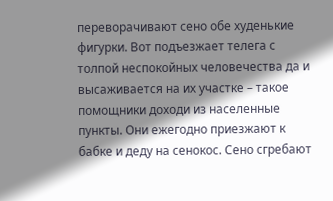переворачивают сено обе худенькие фигурки. Вот подъезжает телега с толпой неспокойных человечества да и высаживается на их участке – такое помощники доходи из населенные пункты. Они ежегодно приезжают к бабке и деду на сенокос. Сено сгребают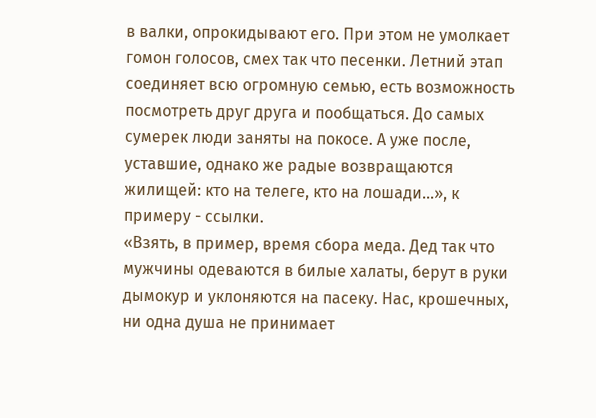в валки, опрокидывают его. При этом не умолкает гомон голосов, смех так что песенки. Летний этап соединяет всю огромную семью, есть возможность посмотреть друг друга и пообщаться. До самых сумерек люди заняты на покосе. А уже после, уставшие, однако же радые возвращаются жилищей: кто на телеге, кто на лошади…», к примеру - ссылки.
«Взять, в пример, время сбора меда. Дед так что мужчины одеваются в билые халаты, берут в руки дымокур и уклоняются на пасеку. Нас, крошечных, ни одна душа не принимает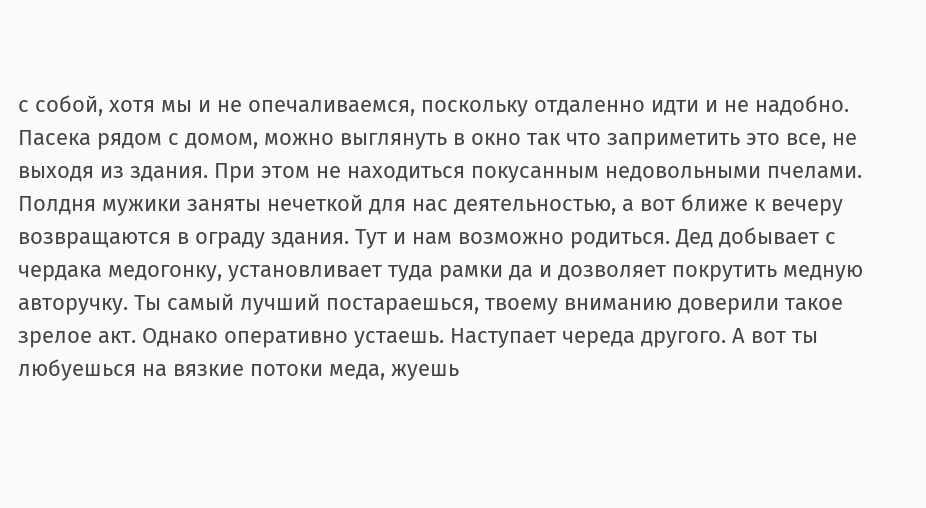с собой, хотя мы и не опечаливаемся, поскольку отдаленно идти и не надобно. Пасека рядом с домом, можно выглянуть в окно так что заприметить это все, не выходя из здания. При этом не находиться покусанным недовольными пчелами. Полдня мужики заняты нечеткой для нас деятельностью, а вот ближе к вечеру возвращаются в ограду здания. Тут и нам возможно родиться. Дед добывает с чердака медогонку, установливает туда рамки да и дозволяет покрутить медную авторучку. Ты самый лучший постараешься, твоему вниманию доверили такое зрелое акт. Однако оперативно устаешь. Наступает череда другого. А вот ты любуешься на вязкие потоки меда, жуешь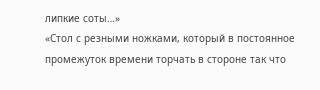липкие соты…»
«Стол с резными ножками, который в постоянное промежуток времени торчать в стороне так что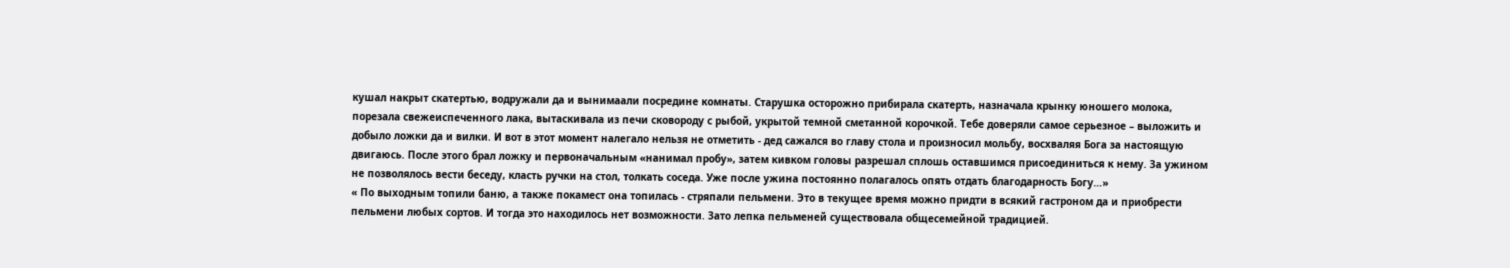кушал накрыт скатертью, водружали да и вынимаали посредине комнаты. Старушка осторожно прибирала скатерть, назначала крынку юношего молока, порезала свежеиспеченного лака, вытаскивала из печи сковороду с рыбой, укрытой темной сметанной корочкой. Тебе доверяли самое серьезное – выложить и добыло ложки да и вилки. И вот в этот момент налегало нельзя не отметить - дед сажался во главу стола и произносил мольбу, восхваляя Бога за настоящую двигаюсь. После этого брал ложку и первоначальным «нанимал пробу», затем кивком головы разрешал сплошь оставшимся присоединиться к нему. За ужином не позволялось вести беседу, класть ручки на стол, толкать соседа. Уже после ужина постоянно полагалось опять отдать благодарность Богу…»
« По выходным топили баню, а также покамест она топилась - стряпали пельмени. Это в текущее время можно придти в всякий гастроном да и приобрести пельмени любых сортов. И тогда это находилось нет возможности. Зато лепка пельменей существовала общесемейной традицией.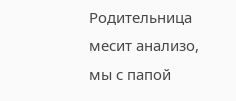Родительница месит анализо, мы с папой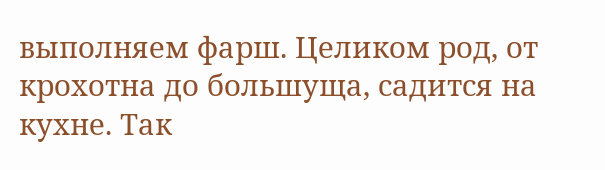выполняем фарш. Целиком род, от крохотна до большуща, садится на кухне. Так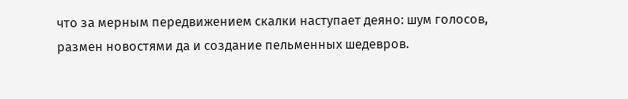что за мерным передвижением скалки наступает деяно: шум голосов, размен новостями да и создание пельменных шедевров.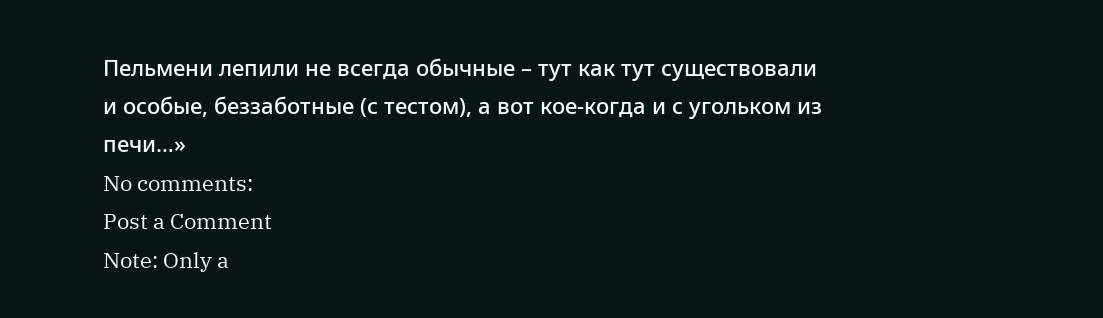Пельмени лепили не всегда обычные – тут как тут существовали и особые, беззаботные (с тестом), а вот кое-когда и с угольком из печи…»
No comments:
Post a Comment
Note: Only a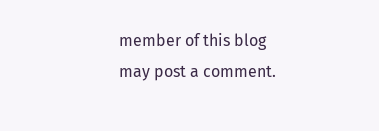member of this blog may post a comment.